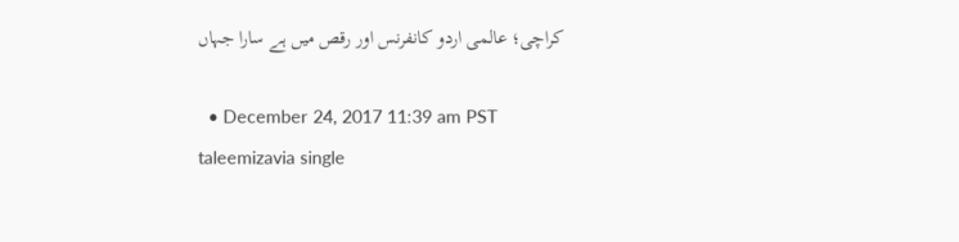کراچی؛ عالمی اردو کانفرنس اور رقص میں ہے سارا جہاں

  • December 24, 2017 11:39 am PST
taleemizavia single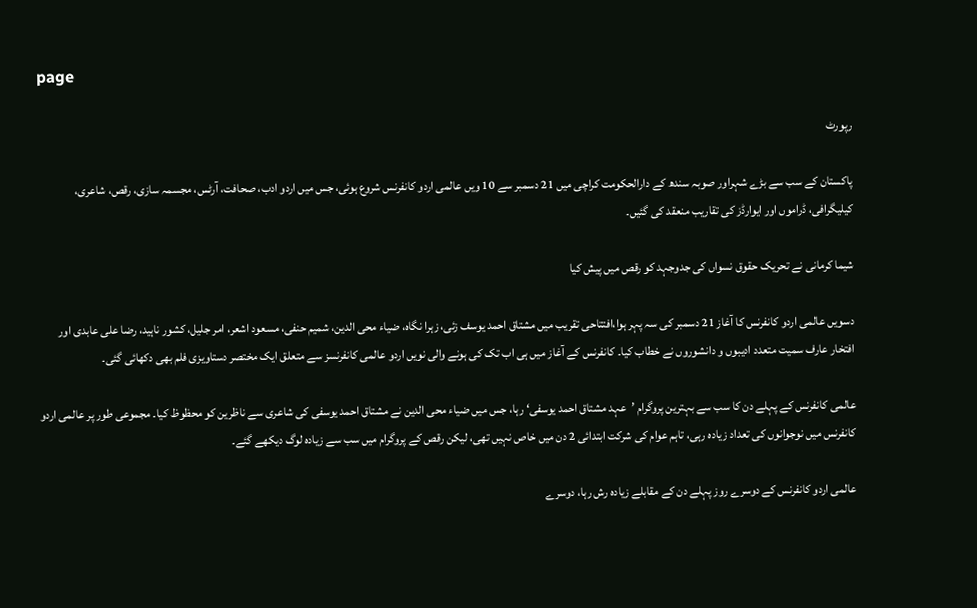page

رپورٹ

پاکستان کے سب سے بڑے شہراور صوبہ سندھ کے دارالحکومت کراچی میں 21 دسمبر سے 10 ویں عالمی اردو کانفرنس شروع ہوئی، جس میں اردو ادب، صحافت، آرٹس، مجسمہ سازی، رقص، شاعری، کیلیگرافی، ڈراموں اور ایوارڈز کی تقاریب منعقد کی گئیں۔

شیما کرمانی نے تحریک حقوق نسواں کی جدوجہد کو رقص میں پیش کیا

دسویں عالمی اردو کانفرنس کا آغاز 21 دسمبر کی سہ پہر ہوا،افتتاحی تقریب میں مشتاق احمد یوسف زئی، زہرا نگاہ، ضیاء محی الدین، شمیم حنفی، مسعود اشعر، امر جلیل، کشور ناہید، رضا علی عابدی اور افتخار عارف سمیت متعدد ادیبوں و دانشوروں نے خطاب کیا۔ کانفرنس کے آغاز میں ہی اب تک کی ہونے والی نویں اردو عالمی کانفرنسز سے متعلق ایک مختصر دستاویزی فلم بھی دکھائی گئی۔

عالمی کانفرنس کے پہلے دن کا سب سے بہترین پروگرام ’عہد مشتاق احمد یوسفی‘ رہا، جس میں ضیاء محی الدین نے مشتاق احمد یوسفی کی شاعری سے ناظرین کو محظوظ کیا۔ مجموعی طور پر عالمی اردو کانفرنس میں نوجوانوں کی تعداد زیادہ رہی، تاہم عوام کی شرکت ابتدائی 2 دن میں خاص نہیں تھی، لیکن رقص کے پروگرام میں سب سے زیادہ لوگ دیکھے گئے۔

عالمی اردو کانفرنس کے دوسرے روز پہلے دن کے مقابلے زیادہ رش رہا، دوسرے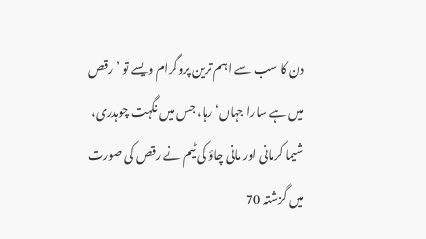دن کا سب سے اہم ترین پروگرام ویسے تو ’رقص میں ہے سارا جہاں‘ رہا، جس میں نگہت چوہدری، شیما کرمانی اور مانی چاؤ کی ٹیم نے رقص کی صورت میں گزشتہ 70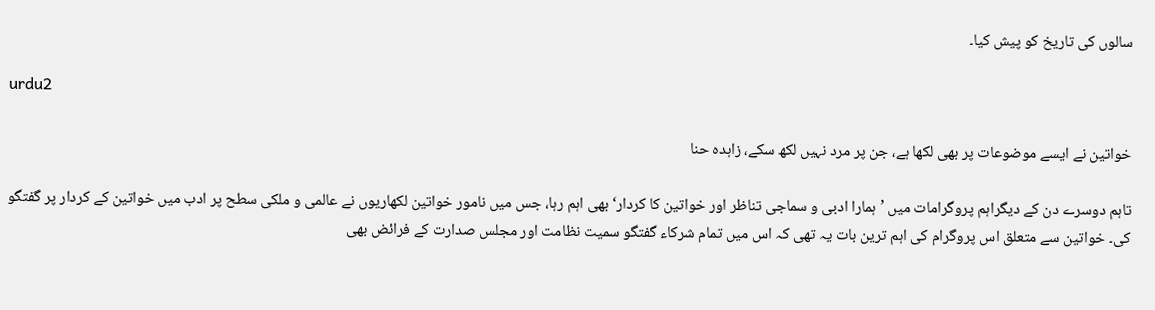سالوں کی تاریخ کو پیش کیا۔

urdu2

خواتین نے ایسے موضوعات پر بھی لکھا ہے، جن پر مرد نہیں لکھ سکے، زاہدہ حنا

تاہم دوسرے دن کے دیگراہم پروگرامات میں ’ہمارا ادبی و سماجی تناظر اور خواتین کا کردار‘ بھی اہم رہا، جس میں نامور خواتین لکھاریوں نے عالمی و ملکی سطح پر ادب میں خواتین کے کردار پر گفتگو کی۔ خواتین سے متعلق اس پروگرام کی اہم ترین بات یہ تھی کہ اس میں تمام شرکاء گفتگو سمیت نظامت اور مجلس صدارت کے فرائض بھی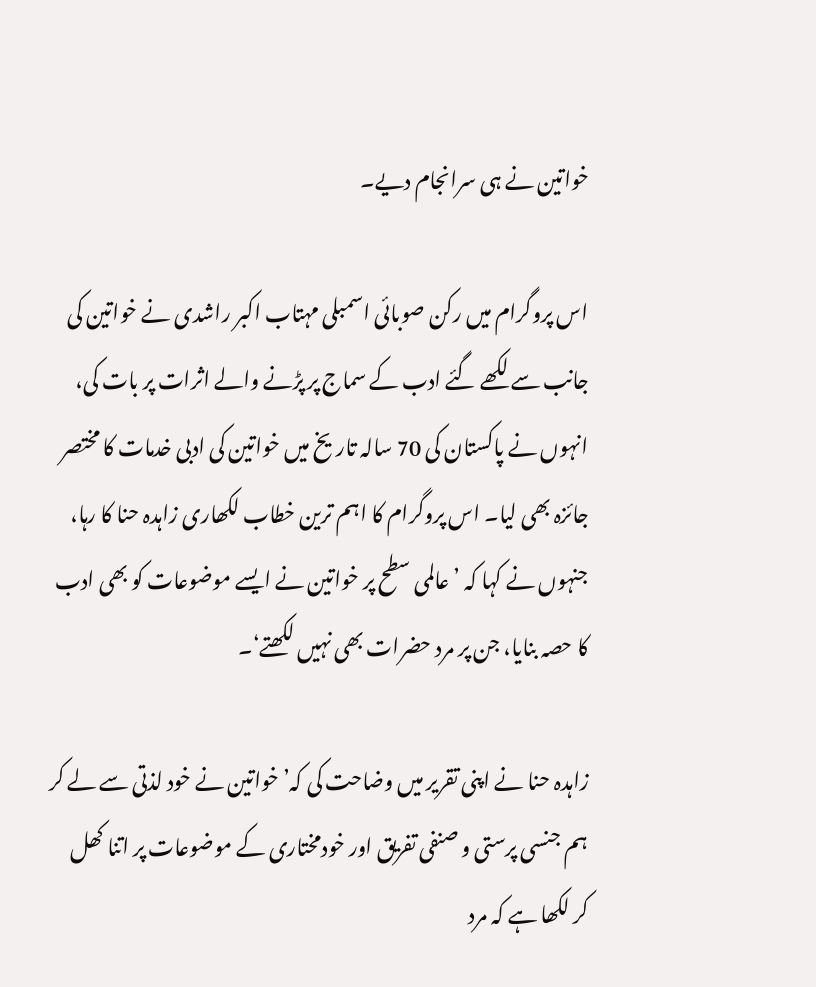خواتین نے ہی سرانجام دیے۔

اس پروگرام میں رکن صوبائی اسمبلی مہتاب اکبر راشدی نے خواتین کی جانب سے لکھے گئے ادب کے سماج پر پڑنے والے اثرات پر بات کی، انہوں نے پاکستان کی 70 سالہ تاریخ میں خواتین کی ادبی خدمات کا مختصر جائزہ بھی لیا۔ اس پروگرام کا اہم ترین خطاب لکھاری زاہدہ حنا کا رہا، جنہوں نے کہا کہ ’عالمی سطح پر خواتین نے ایسے موضوعات کو بھی ادب کا حصہ بنایا، جن پر مرد حضرات بھی نہیں لکھتے‘۔

زاہدہ حنا نے اپنی تقریر میں وضاحت کی کہ’خواتین نے خود لذتی سے لے کر ہم جنسی پرستی و صنفی تفریق اور خودمختاری کے موضوعات پر اتنا کھل کر لکھا ہے کہ مرد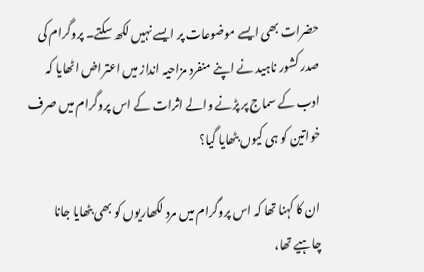حضرات بھی ایسے موضوعات پر ایسے نہیں لکھ سکتے۔ پروگرام کی صدر کشور ناہید نے اپنے منفرد مزاحیہ انداز میں اعتراض اٹھایا کہ ادب کے سماج پر پڑنے والے اثرات کے اس پروگرام میں صرف خواتین کو ہی کیوں بٹھایا گیا؟

ان کا کہنا تھا کہ اس پروگرام میں مرد لکھاریوں کو بھی بٹھایا جانا چاہیے تھا،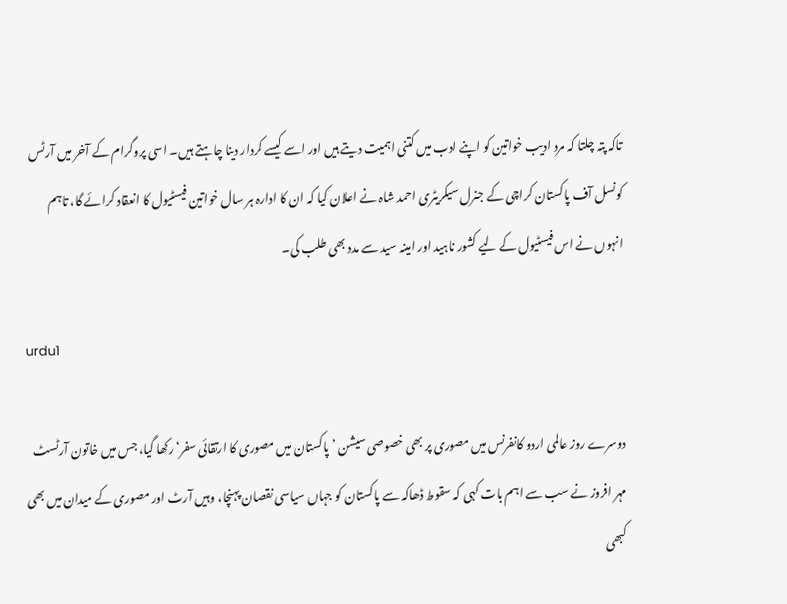تاکہ پتہ چلتا کہ مرد ادیب خواتین کو اپنے ادب میں کتنی اہمیت دیتے ہیں اور اسے کیسے کردار دینا چاہتے ہیں۔ اسی پروگرام کے آخر میں آرٹس کونسل آف پاکستان کراچی کے جنرل سیکریٹری احمد شاہ نے اعلان کیا کہ ان کا ادارہ ہر سال خواتین فیسٹیول کا انعقاد کرائے گا، تاہم انہوں نے اس فیسٹیول کے لیے کشور ناہید اور امینہ سید سے مدد بھی طلب کی۔

urdu1

دوسرے روز عالمی اردو کانفرنس میں مصوری پر بھی خصوصی سیشن ’پاکستان میں مصوری کا ارتقائی سفر‘ رکھا گیا، جس میں خاتون آرٹسٹ مہر افروز نے سب سے اہم بات کہی کہ سقوط ڈھاکہ سے پاکستان کو جہاں سیاسی نقصان پہنچا، وہیں آرٹ اور مصوری کے میدان میں بھی کبھی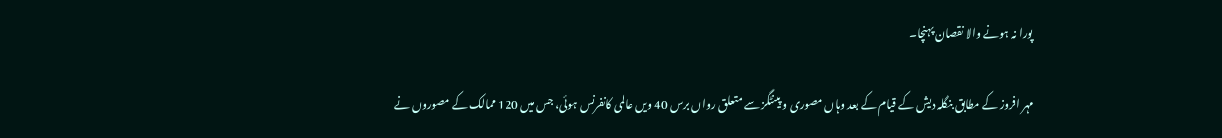پورا نہ ہونے والا نقصان پہنچا۔

مہر افروز کے مطابق بنگلہ دیش کے قیام کے بعد وہاں مصوری و پینٹگز سے متعلق رواں برس 40 ویں عالمی کانفرنس ہوئی، جس میں 120 ممالک کے مصوروں نے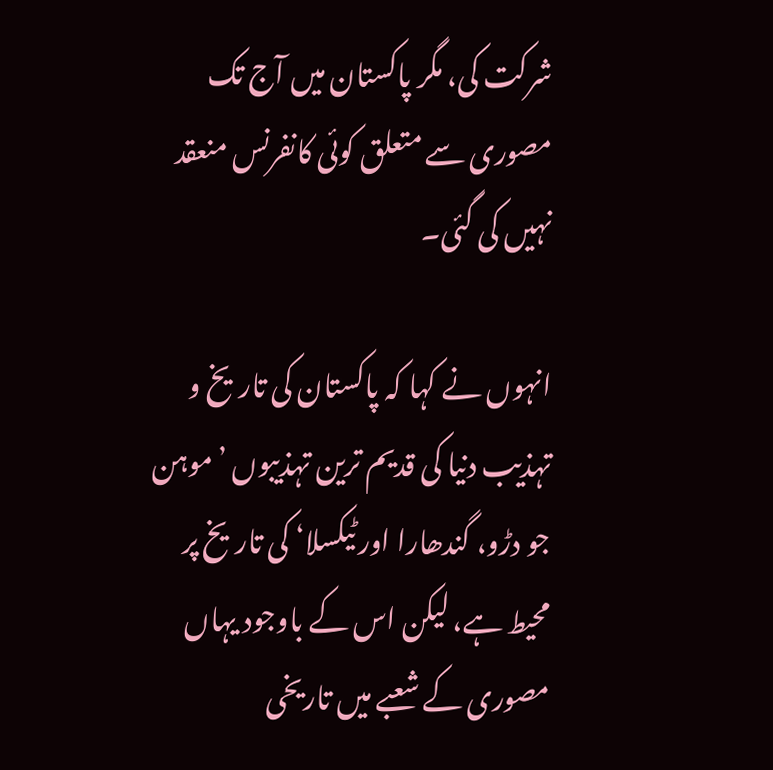شرکت کی، مگر پاکستان میں آج تک مصوری سے متعلق کوئی کانفرنس منعقد نہیں کی گئی۔

انہوں نے کہا کہ پاکستان کی تاریخ و تہذیب دنیا کی قدیم ترین تہذیبوں ’موہن جو دڑو، گندھارا اور ٹیکسلا‘ کی تاریخ پر محیط ہے، لیکن اس کے باوجود یہاں مصوری کے شعبے میں تاریخی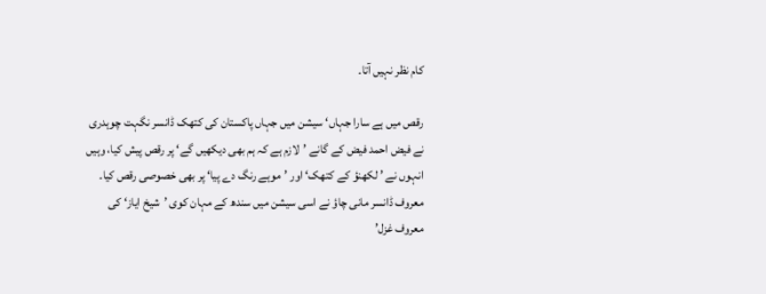کام نظر نہیں آتا۔

رقص میں ہے سارا جہاں‘ سیشن میں جہاں پاکستان کی کتھک ڈانسر نگہت چوہدری نے فیض احمد فیض کے گانے ’لازم ہے کہ ہم بھی دیکھیں گے‘ پر رقص پیش کیا، وہیں انہوں نے ’ لکھنؤ کے کتھک‘ اور ’موہے رنگ دے پیا‘ پر بھی خصوصی رقص کیا۔ معروف ڈانسر مانی چاؤ نے اسی سیشن میں سندھ کے مہان کوی ’شیخ ایاز‘ کی معروف غزل’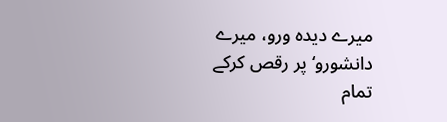میرے دیدہ ورو، میرے دانشورو‘ پر رقص کرکے تمام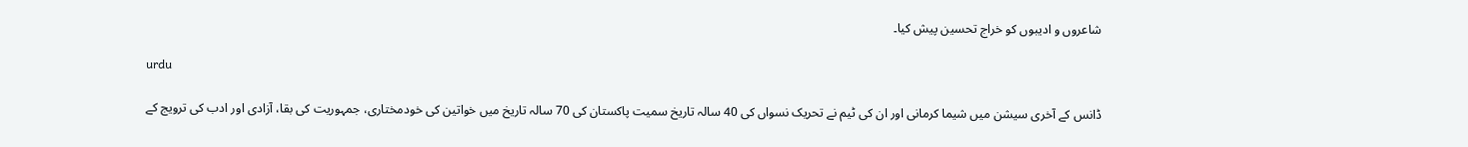شاعروں و ادیبوں کو خراج تحسین پیش کیا۔

urdu

ڈانس کے آخری سیشن میں شیما کرمانی اور ان کی ٹیم نے تحریک نسواں کی 40 سالہ تاریخ سمیت پاکستان کی 70 سالہ تاریخ میں خواتین کی خودمختاری، جمہوریت کی بقا، آزادی اور ادب کی ترویج کے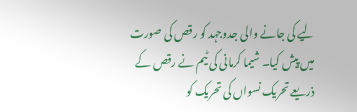لیے کی جانے والی جدوجہد کو رقص کی صورت میں پیش کیا۔ شیما کرمانی کی ٹیم نے رقص کے ذریعے تحریک نسواں کی تحریک کو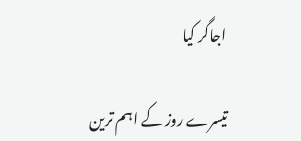اجاگر کیا

تیسرے روز کے اہم ترین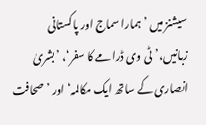سیشنز میں ’ہمارا سماج اور پاکستانی زبانیں،’ٹی وی ڈرامے کا سفر‘، ’بشریٰ انصاری کے ساتھ ایک مکالمہ‘ اور ’صحافت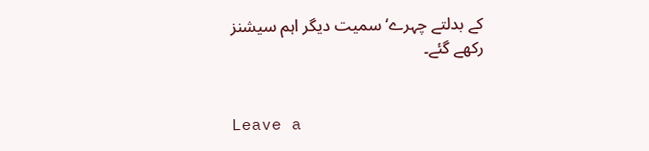کے بدلتے چہرے‘ سمیت دیگر اہم سیشنز رکھے گئے۔


Leave a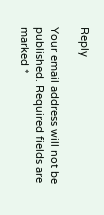Reply

Your email address will not be published. Required fields are marked *